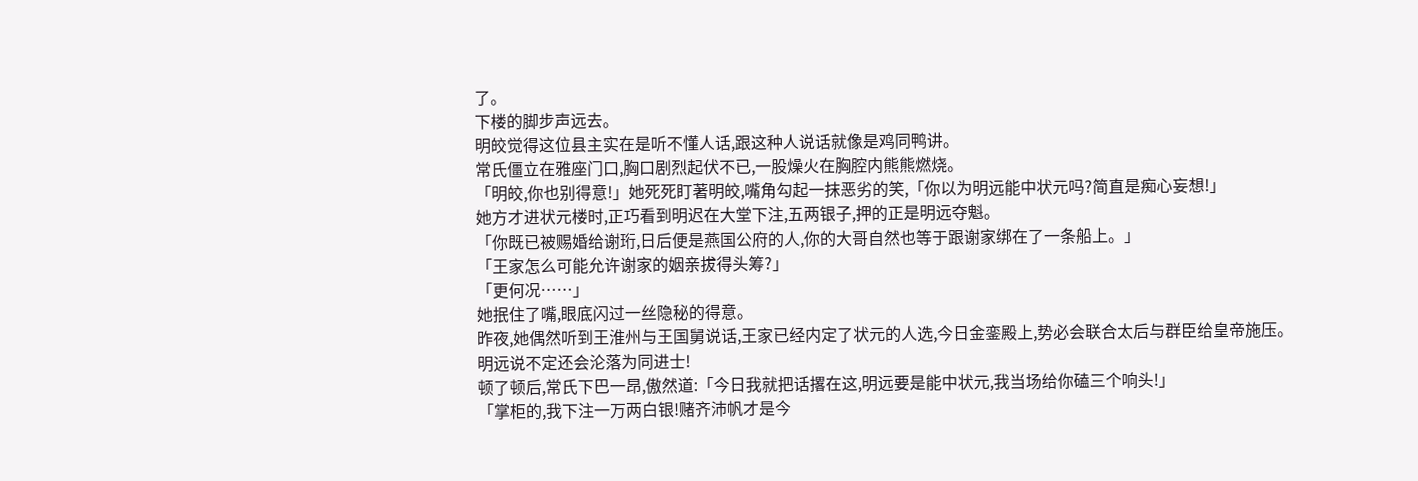了。
下楼的脚步声远去。
明皎觉得这位县主实在是听不懂人话,跟这种人说话就像是鸡同鸭讲。
常氏僵立在雅座门口,胸口剧烈起伏不已,一股燥火在胸腔内熊熊燃烧。
「明皎,你也别得意!」她死死盯著明皎,嘴角勾起一抹恶劣的笑,「你以为明远能中状元吗?简直是痴心妄想!」
她方才进状元楼时,正巧看到明迟在大堂下注,五两银子,押的正是明远夺魁。
「你既已被赐婚给谢珩,日后便是燕国公府的人,你的大哥自然也等于跟谢家绑在了一条船上。」
「王家怎么可能允许谢家的姻亲拔得头筹?」
「更何况……」
她抿住了嘴,眼底闪过一丝隐秘的得意。
昨夜,她偶然听到王淮州与王国舅说话,王家已经内定了状元的人选,今日金銮殿上,势必会联合太后与群臣给皇帝施压。
明远说不定还会沦落为同进士!
顿了顿后,常氏下巴一昂,傲然道:「今日我就把话撂在这,明远要是能中状元,我当场给你磕三个响头!」
「掌柜的,我下注一万两白银!赌齐沛帆才是今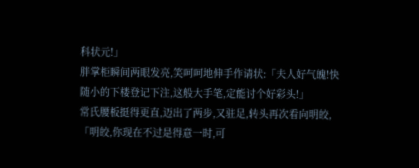科状元!」
胖掌柜瞬间两眼发亮,笑呵呵地伸手作请状:「夫人好气魄!快随小的下楼登记下注,这般大手笔,定能讨个好彩头!」
常氏腰板挺得更直,迈出了两步,又驻足,转头再次看向明皎,「明皎,你现在不过是得意一时,可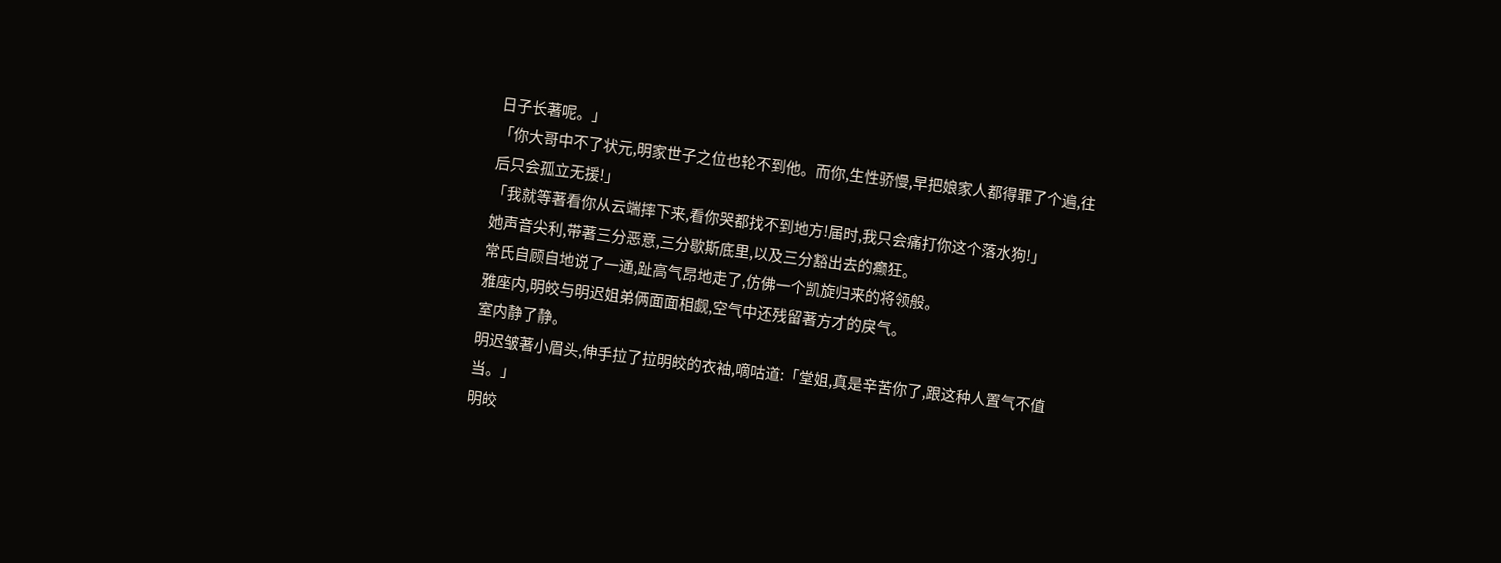日子长著呢。」
「你大哥中不了状元,明家世子之位也轮不到他。而你,生性骄慢,早把娘家人都得罪了个遍,往后只会孤立无援!」
「我就等著看你从云端摔下来,看你哭都找不到地方!届时,我只会痛打你这个落水狗!」
她声音尖利,带著三分恶意,三分歇斯底里,以及三分豁出去的癫狂。
常氏自顾自地说了一通,趾高气昂地走了,仿佛一个凯旋归来的将领般。
雅座内,明皎与明迟姐弟俩面面相觑,空气中还残留著方才的戾气。
室内静了静。
明迟皱著小眉头,伸手拉了拉明皎的衣袖,嘀咕道:「堂姐,真是辛苦你了,跟这种人置气不值当。」
明皎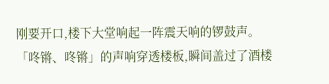刚要开口,楼下大堂响起一阵震天响的锣鼓声。
「咚锵、咚锵」的声响穿透楼板,瞬间盖过了酒楼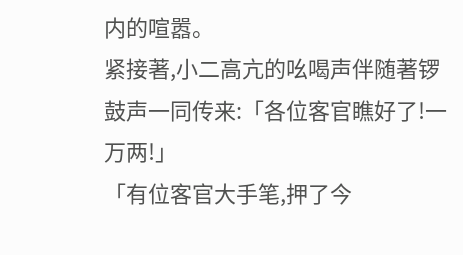内的喧嚣。
紧接著,小二高亢的吆喝声伴随著锣鼓声一同传来:「各位客官瞧好了!一万两!」
「有位客官大手笔,押了今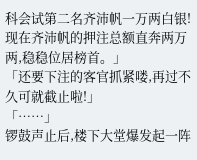科会试第二名齐沛帆一万两白银!现在齐沛帆的押注总额直奔两万两,稳稳位居榜首。」
「还要下注的客官抓紧喽,再过不久可就截止啦!」
「……」
锣鼓声止后,楼下大堂爆发起一阵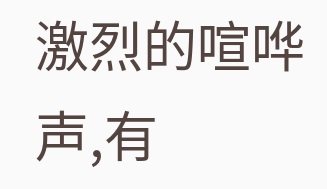激烈的喧哗声,有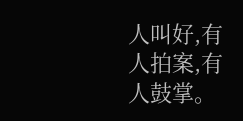人叫好,有人拍案,有人鼓掌。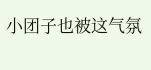小团子也被这气氛